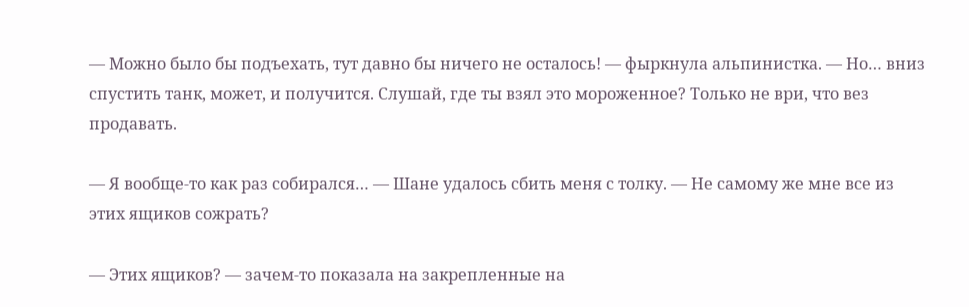— Можно было бы подъехать, тут давно бы ничего не осталось! — фыркнула альпинистка. — Но… вниз спустить танк, может, и получится. Слушай, где ты взял это мороженное? Только не ври, что вез продавать.

— Я вообще-то как раз собирался… — Шане удалось сбить меня с толку. — Не самому же мне все из этих ящиков сожрать?

— Этих ящиков? — зачем-то показала на закрепленные на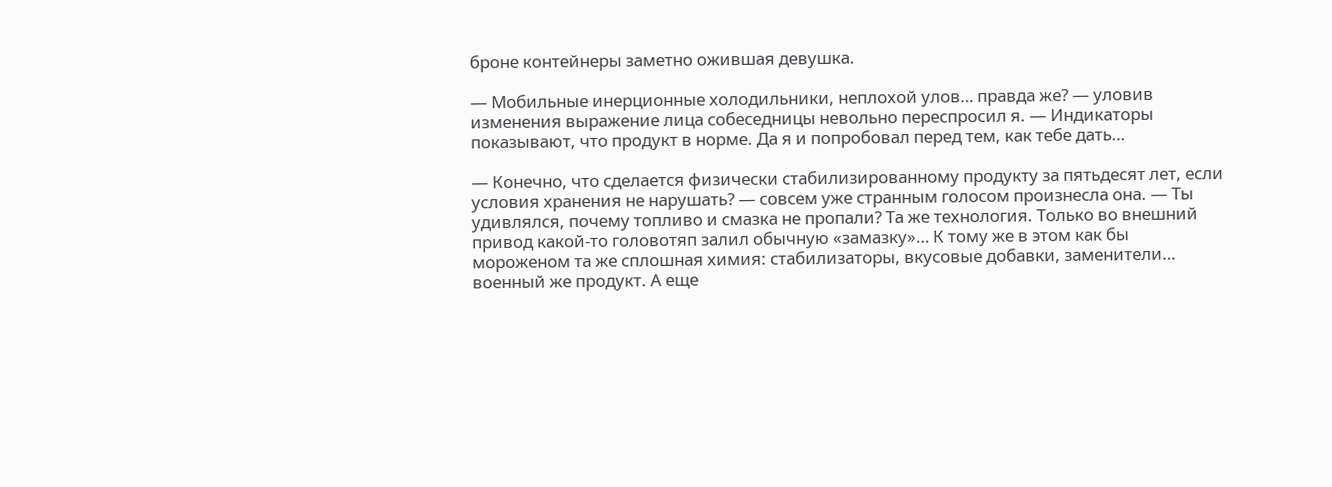броне контейнеры заметно ожившая девушка.

— Мобильные инерционные холодильники, неплохой улов… правда же? — уловив изменения выражение лица собеседницы невольно переспросил я. — Индикаторы показывают, что продукт в норме. Да я и попробовал перед тем, как тебе дать…

— Конечно, что сделается физически стабилизированному продукту за пятьдесят лет, если условия хранения не нарушать? — совсем уже странным голосом произнесла она. — Ты удивлялся, почему топливо и смазка не пропали? Та же технология. Только во внешний привод какой-то головотяп залил обычную «замазку»… К тому же в этом как бы мороженом та же сплошная химия: стабилизаторы, вкусовые добавки, заменители… военный же продукт. А еще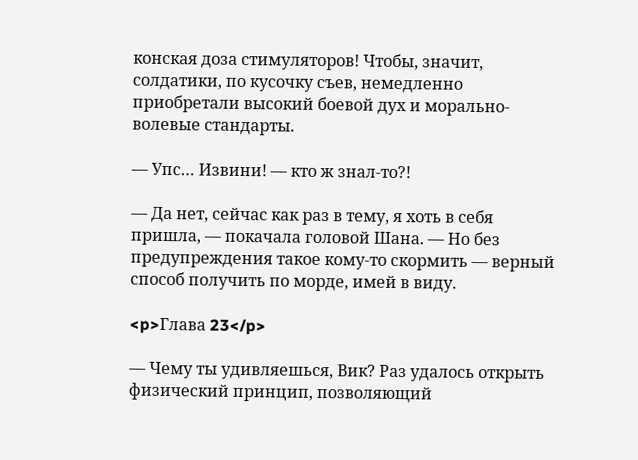конская доза стимуляторов! Чтобы, значит, солдатики, по кусочку съев, немедленно приобретали высокий боевой дух и морально-волевые стандарты.

— Упс… Извини! — кто ж знал-то?!

— Да нет, сейчас как раз в тему, я хоть в себя пришла, — покачала головой Шана. — Но без предупреждения такое кому-то скормить — верный способ получить по морде, имей в виду.

<p>Глава 23</p>

— Чему ты удивляешься, Вик? Раз удалось открыть физический принцип, позволяющий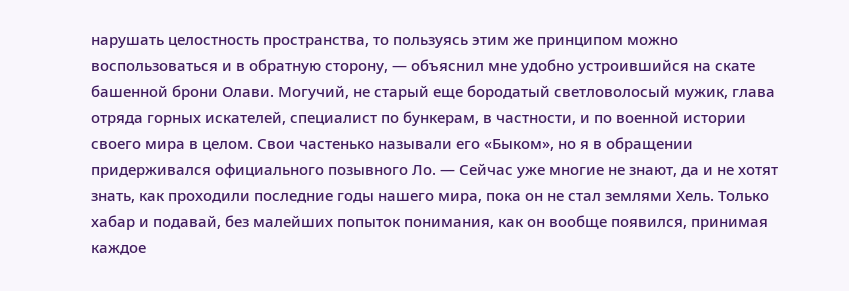нарушать целостность пространства, то пользуясь этим же принципом можно воспользоваться и в обратную сторону, — объяснил мне удобно устроившийся на скате башенной брони Олави. Могучий, не старый еще бородатый светловолосый мужик, глава отряда горных искателей, специалист по бункерам, в частности, и по военной истории своего мира в целом. Свои частенько называли его «Быком», но я в обращении придерживался официального позывного Ло. — Сейчас уже многие не знают, да и не хотят знать, как проходили последние годы нашего мира, пока он не стал землями Хель. Только хабар и подавай, без малейших попыток понимания, как он вообще появился, принимая каждое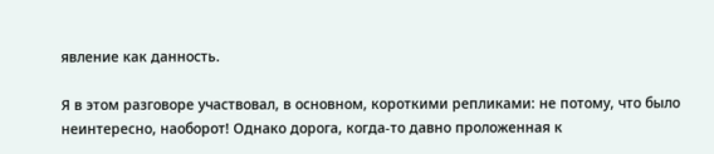явление как данность.

Я в этом разговоре участвовал, в основном, короткими репликами: не потому, что было неинтересно, наоборот! Однако дорога, когда-то давно проложенная к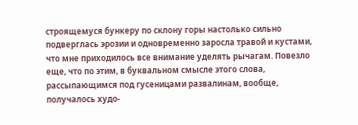строящемуся бункеру по склону горы настолько сильно подверглась эрозии и одновременно заросла травой и кустами, что мне приходилось все внимание уделять рычагам. Повезло еще, что по этим, в буквальном смысле этого слова, рассыпающимся под гусеницами развалинам, вообще, получалось худо-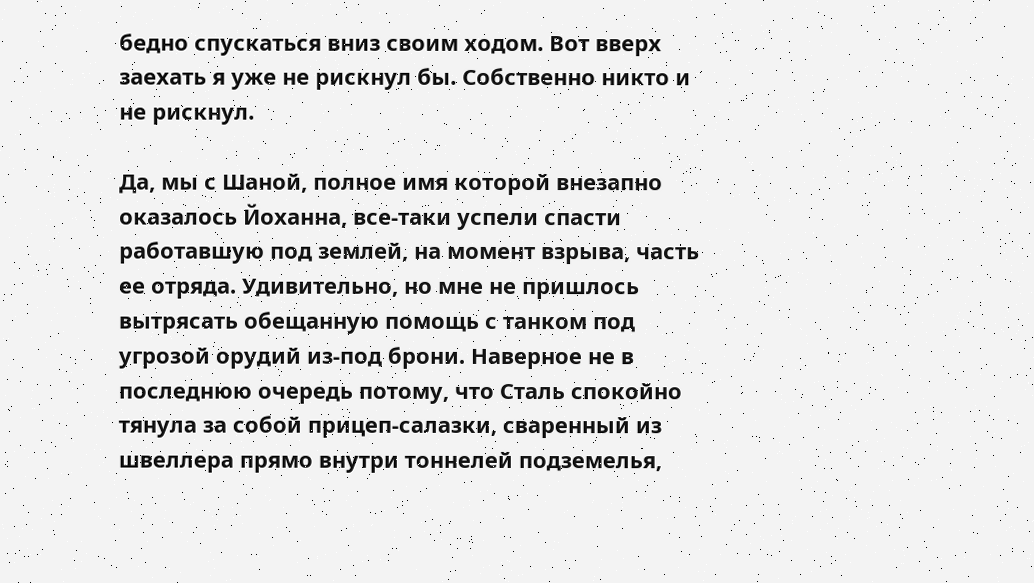бедно спускаться вниз своим ходом. Вот вверх заехать я уже не рискнул бы. Собственно никто и не рискнул.

Да, мы с Шаной, полное имя которой внезапно оказалось Йоханна, все-таки успели спасти работавшую под землей, на момент взрыва, часть ее отряда. Удивительно, но мне не пришлось вытрясать обещанную помощь с танком под угрозой орудий из-под брони. Наверное не в последнюю очередь потому, что Сталь спокойно тянула за собой прицеп-салазки, сваренный из швеллера прямо внутри тоннелей подземелья,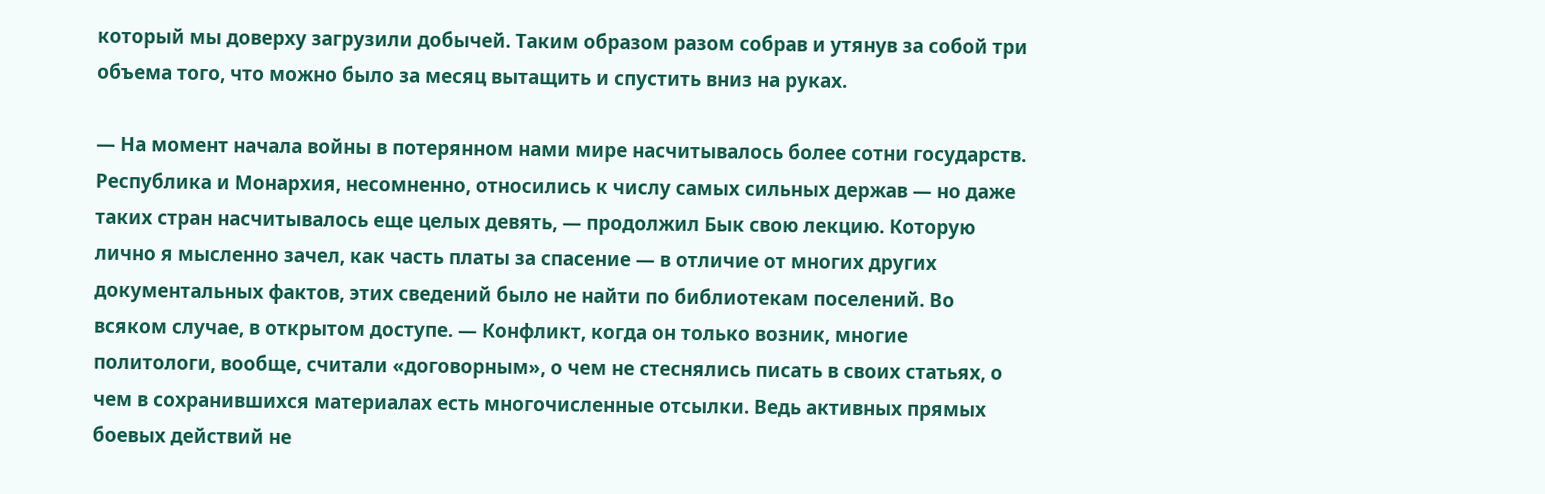который мы доверху загрузили добычей. Таким образом разом собрав и утянув за собой три объема того, что можно было за месяц вытащить и спустить вниз на руках.

— На момент начала войны в потерянном нами мире насчитывалось более сотни государств. Республика и Монархия, несомненно, относились к числу самых сильных держав — но даже таких стран насчитывалось еще целых девять, — продолжил Бык свою лекцию. Которую лично я мысленно зачел, как часть платы за спасение — в отличие от многих других документальных фактов, этих сведений было не найти по библиотекам поселений. Во всяком случае, в открытом доступе. — Конфликт, когда он только возник, многие политологи, вообще, считали «договорным», о чем не стеснялись писать в своих статьях, о чем в сохранившихся материалах есть многочисленные отсылки. Ведь активных прямых боевых действий не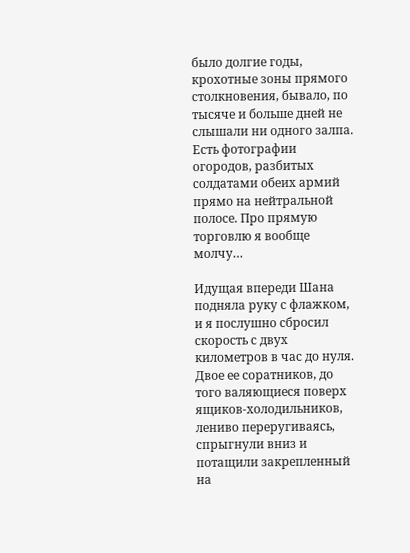было долгие годы, крохотные зоны прямого столкновения, бывало, по тысяче и больше дней не слышали ни одного залпа. Есть фотографии огородов, разбитых солдатами обеих армий прямо на нейтральной полосе. Про прямую торговлю я вообще молчу…

Идущая впереди Шана подняла руку с флажком, и я послушно сбросил скорость с двух километров в час до нуля. Двое ее соратников, до того валяющиеся поверх ящиков-холодильников, лениво переругиваясь, спрыгнули вниз и потащили закрепленный на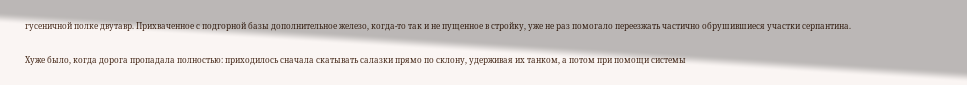гусеничной полке двутавр. Прихваченное с подгорной базы дополнительное железо, когда-то так и не пущенное в стройку, уже не раз помогало переезжать частично обрушившиеся участки серпантина.

Хуже было, когда дорога пропадала полностью: приходилось сначала скатывать салазки прямо по склону, удерживая их танком, а потом при помощи системы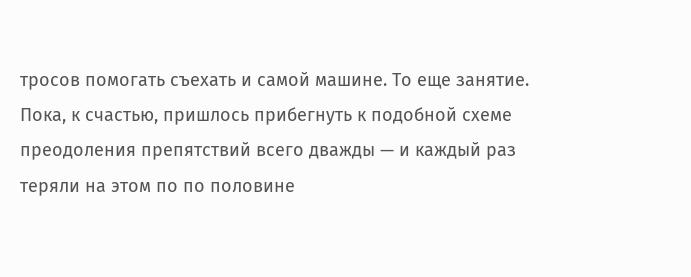тросов помогать съехать и самой машине. То еще занятие. Пока, к счастью, пришлось прибегнуть к подобной схеме преодоления препятствий всего дважды — и каждый раз теряли на этом по по половине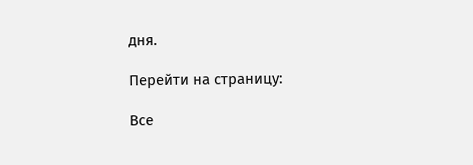дня.

Перейти на страницу:

Все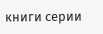книги серии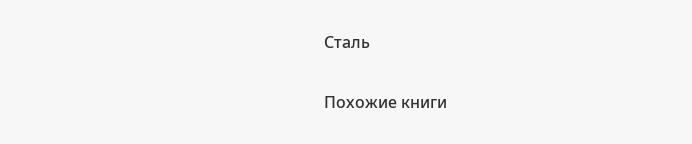Сталь

Похожие книги